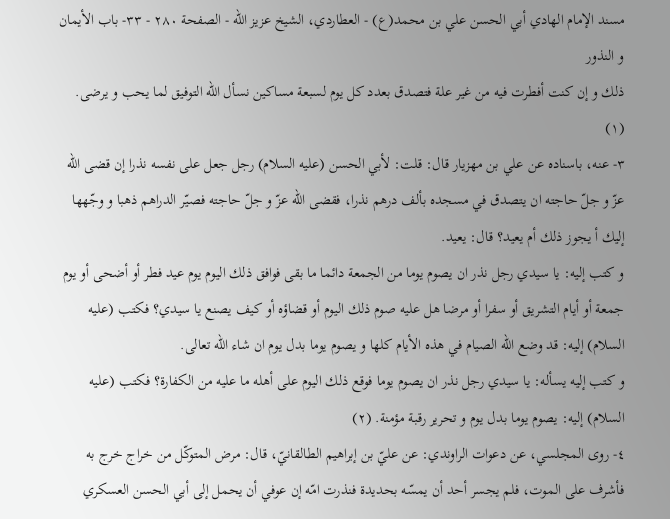مسند الإمام الهادي أبي الحسن علي بن محمد(ع) - العطاردي، الشيخ عزيز الله - الصفحة ٢٨٠ - ٣٣- باب الأيمان و النذور
ذلك و إن كنت أفطرت فيه من غير علة فتصدق بعدد كل يوم لسبعة مساكين نسأل اللّه التوفيق لما يحب و يرضى. (١)
٣- عنه، باسناده عن علي بن مهزيار قال: قلت: لأبي الحسن (عليه السلام) رجل جعل على نفسه نذرا إن قضى اللّه عزّ و جلّ حاجته ان يتصدق في مسجده بألف درهم نذرا، فقضى اللّه عزّ و جلّ حاجته فصيّر الدراهم ذهبا و وجّهها إليك أ يجوز ذلك أم يعيد؟ قال: يعيد.
و كتب إليه: يا سيدي رجل نذر ان يصوم يوما من الجمعة دائما ما بقى فوافق ذلك اليوم يوم عيد فطر أو أضحى أو يوم جمعة أو أيام التشريق أو سفرا أو مرضا هل عليه صوم ذلك اليوم أو قضاؤه أو كيف يصنع يا سيدي؟ فكتب (عليه السلام) إليه: قد وضع اللّه الصيام في هذه الأيام كلها و يصوم يوما بدل يوم ان شاء اللّه تعالى.
و كتب إليه يسأله: يا سيدي رجل نذر ان يصوم يوما فوقع ذلك اليوم على أهله ما عليه من الكفارة؟ فكتب (عليه السلام) إليه: يصوم يوما بدل يوم و تحرير رقبة مؤمنة. (٢)
٤- روى المجلسي، عن دعوات الراوندي: عن عليّ بن إبراهيم الطالقانيّ، قال: مرض المتوكّل من خراج خرج به فأشرف على الموت، فلم يجسر أحد أن يمسّه بحديدة فنذرت امّه إن عوفي أن يحمل إلى أبي الحسن العسكري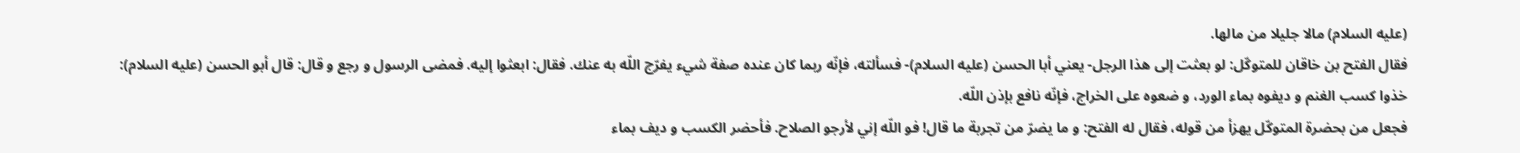(عليه السلام) مالا جليلا من مالها.
فقال الفتح بن خاقان للمتوكّل: لو بعثت إلى هذا الرجل- يعني أبا الحسن (عليه السلام)- فسألته، فإنّه ربما كان عنده صفة شيء يفرّج اللّه به عنك. فقال: ابعثوا إليه. فمضى الرسول و رجع و قال: قال أبو الحسن (عليه السلام): خذوا كسب الغنم و ديفوه بماء الورد، و ضعوه على الخراج، فإنّه نافع بإذن اللّه.
فجعل من بحضرة المتوكّل يهزأ من قوله، فقال له الفتح: و ما يضرّ من تجربة ما قال! فو اللّه إني لأرجو الصلاح. فأحضر الكسب و ديف بماء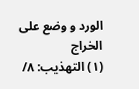الورد و وضع على الخراج
(١) التهذيب: ٨/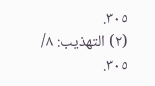٣٠٥.
(٢) التهذيب: ٨/ ٣٠٥.